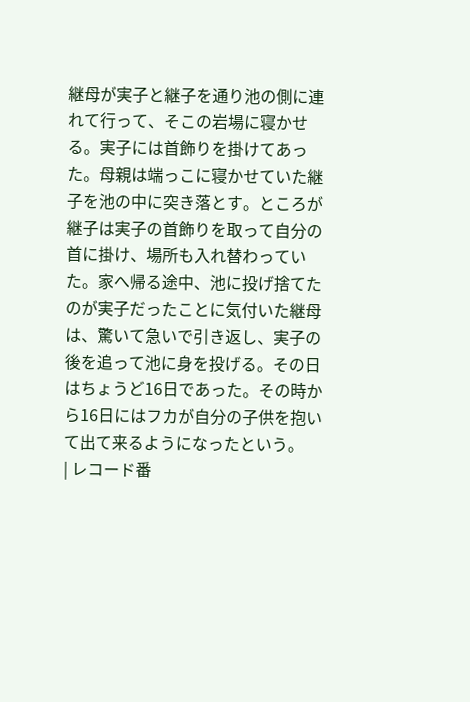継母が実子と継子を通り池の側に連れて行って、そこの岩場に寝かせる。実子には首飾りを掛けてあった。母親は端っこに寝かせていた継子を池の中に突き落とす。ところが継子は実子の首飾りを取って自分の首に掛け、場所も入れ替わっていた。家へ帰る途中、池に投げ捨てたのが実子だったことに気付いた継母は、驚いて急いで引き返し、実子の後を追って池に身を投げる。その日はちょうど16日であった。その時から16日にはフカが自分の子供を抱いて出て来るようになったという。
| レコード番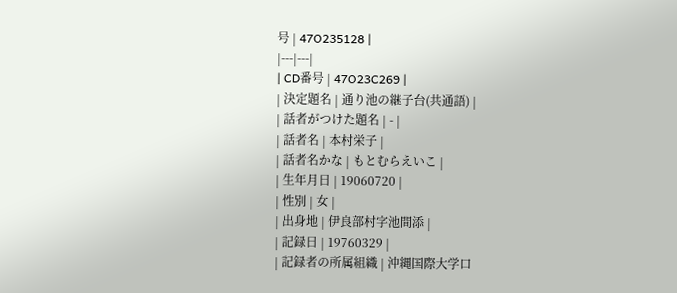号 | 47O235128 |
|---|---|
| CD番号 | 47O23C269 |
| 決定題名 | 通り池の継子台(共通語) |
| 話者がつけた題名 | - |
| 話者名 | 本村栄子 |
| 話者名かな | もとむらえいこ |
| 生年月日 | 19060720 |
| 性別 | 女 |
| 出身地 | 伊良部村字池間添 |
| 記録日 | 19760329 |
| 記録者の所属組織 | 沖縄国際大学口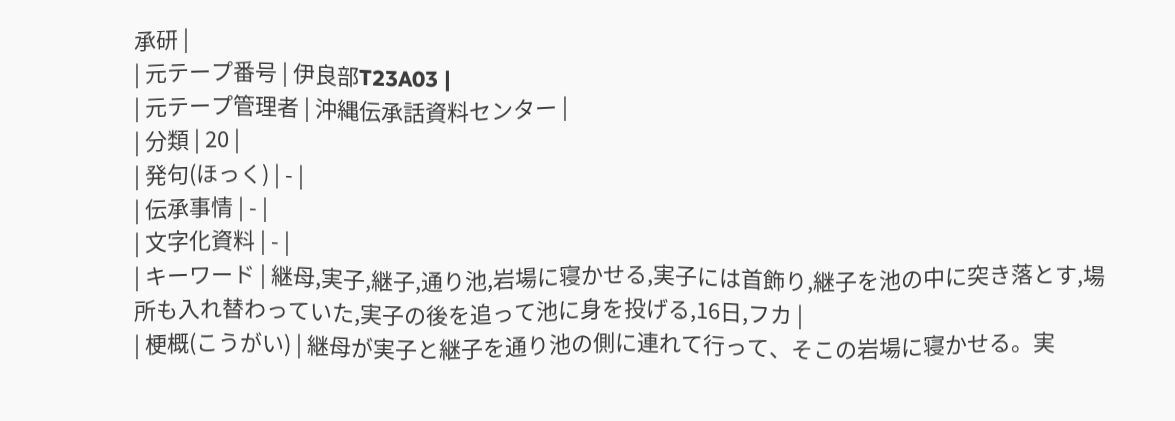承研 |
| 元テープ番号 | 伊良部T23A03 |
| 元テープ管理者 | 沖縄伝承話資料センター |
| 分類 | 20 |
| 発句(ほっく) | - |
| 伝承事情 | - |
| 文字化資料 | - |
| キーワード | 継母,実子,継子,通り池,岩場に寝かせる,実子には首飾り,継子を池の中に突き落とす,場所も入れ替わっていた,実子の後を追って池に身を投げる,16日,フカ |
| 梗概(こうがい) | 継母が実子と継子を通り池の側に連れて行って、そこの岩場に寝かせる。実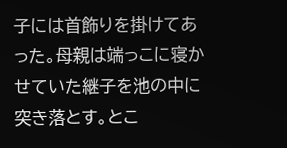子には首飾りを掛けてあった。母親は端っこに寝かせていた継子を池の中に突き落とす。とこ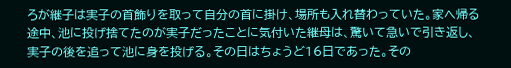ろが継子は実子の首飾りを取って自分の首に掛け、場所も入れ替わっていた。家へ帰る途中、池に投げ捨てたのが実子だったことに気付いた継母は、驚いて急いで引き返し、実子の後を追って池に身を投げる。その日はちょうど16日であった。その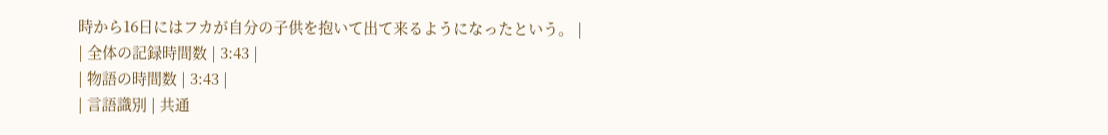時から16日にはフカが自分の子供を抱いて出て来るようになったという。 |
| 全体の記録時間数 | 3:43 |
| 物語の時間数 | 3:43 |
| 言語識別 | 共通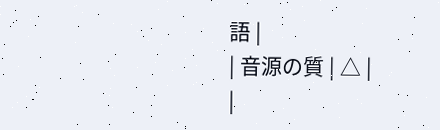語 |
| 音源の質 | △ |
|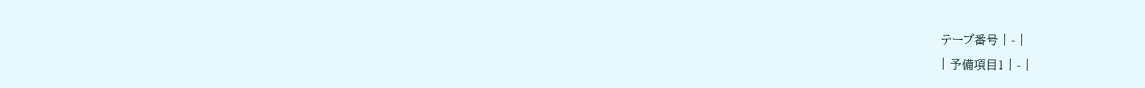テープ番号 | - |
| 予備項目1 | - |